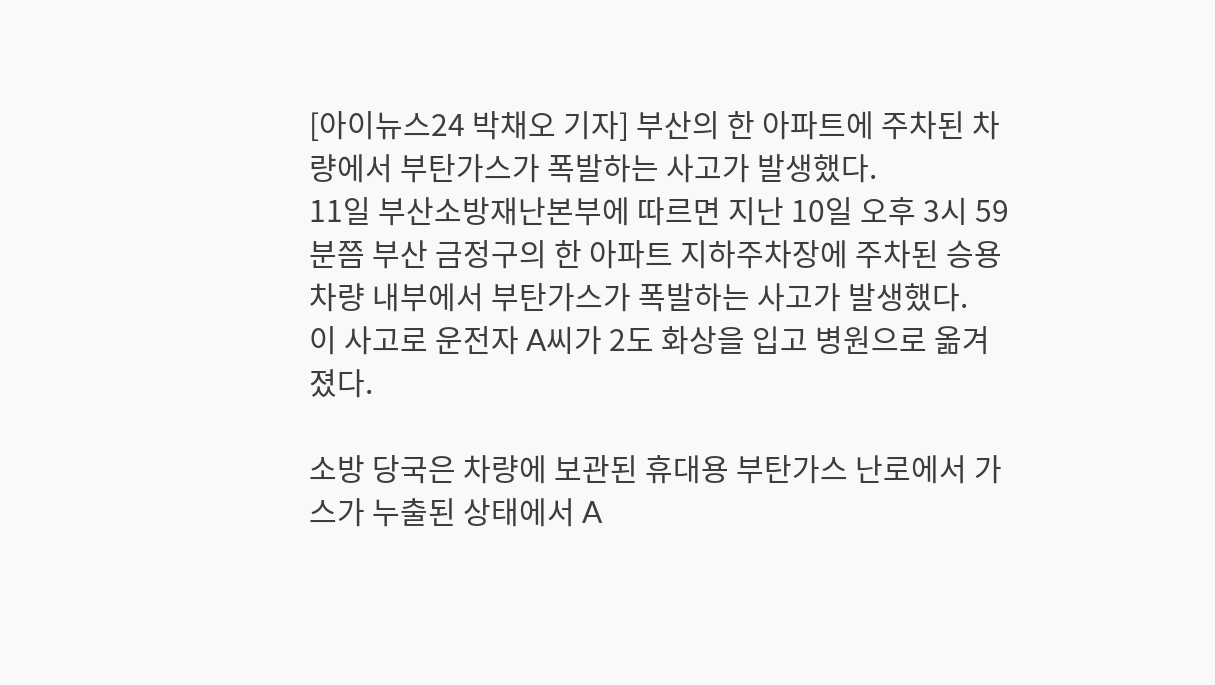[아이뉴스24 박채오 기자] 부산의 한 아파트에 주차된 차량에서 부탄가스가 폭발하는 사고가 발생했다.
11일 부산소방재난본부에 따르면 지난 10일 오후 3시 59분쯤 부산 금정구의 한 아파트 지하주차장에 주차된 승용차량 내부에서 부탄가스가 폭발하는 사고가 발생했다.
이 사고로 운전자 A씨가 2도 화상을 입고 병원으로 옮겨졌다.

소방 당국은 차량에 보관된 휴대용 부탄가스 난로에서 가스가 누출된 상태에서 A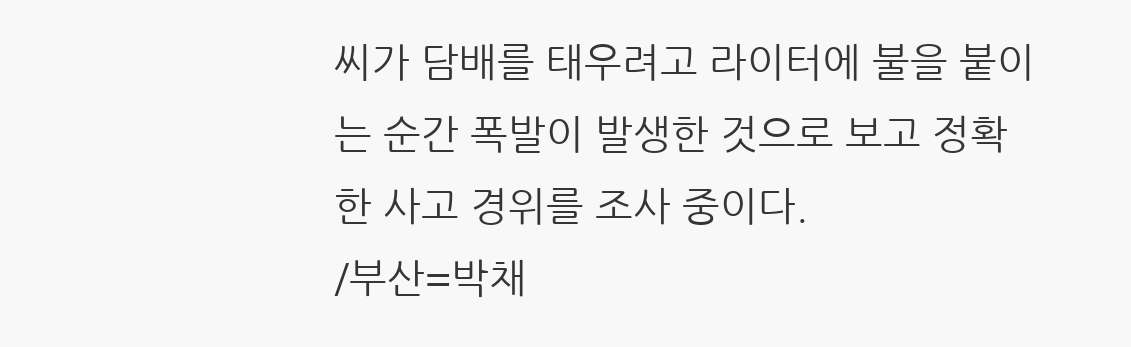씨가 담배를 태우려고 라이터에 불을 붙이는 순간 폭발이 발생한 것으로 보고 정확한 사고 경위를 조사 중이다.
/부산=박채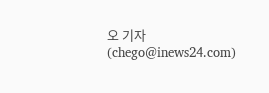오 기자(chego@inews24.com)